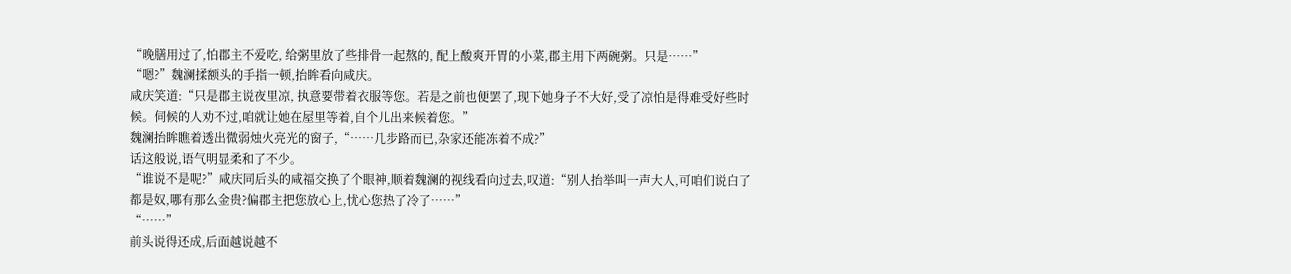“晚膳用过了,怕郡主不爱吃, 给粥里放了些排骨一起熬的, 配上酸爽开胃的小菜,郡主用下两碗粥。只是……”
“嗯?”魏澜揉额头的手指一顿,抬眸看向咸庆。
咸庆笑道:“只是郡主说夜里凉, 执意要带着衣服等您。若是之前也便罢了,现下她身子不大好,受了凉怕是得难受好些时候。伺候的人劝不过,咱就让她在屋里等着,自个儿出来候着您。”
魏澜抬眸瞧着透出微弱烛火亮光的窗子,“……几步路而已,杂家还能冻着不成?”
话这般说,语气明显柔和了不少。
“谁说不是呢?”咸庆同后头的咸福交换了个眼神,顺着魏澜的视线看向过去,叹道:“别人抬举叫一声大人,可咱们说白了都是奴,哪有那么金贵?偏郡主把您放心上,忧心您热了冷了……”
“……”
前头说得还成,后面越说越不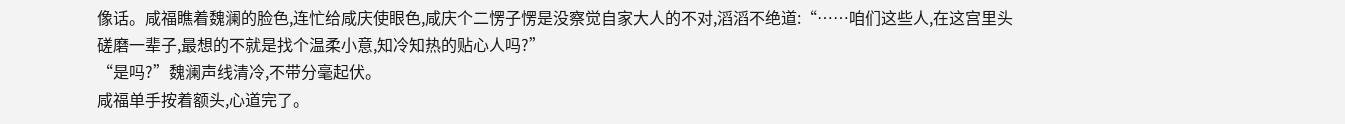像话。咸福瞧着魏澜的脸色,连忙给咸庆使眼色,咸庆个二愣子愣是没察觉自家大人的不对,滔滔不绝道:“……咱们这些人,在这宫里头磋磨一辈子,最想的不就是找个温柔小意,知冷知热的贴心人吗?”
“是吗?”魏澜声线清冷,不带分毫起伏。
咸福单手按着额头,心道完了。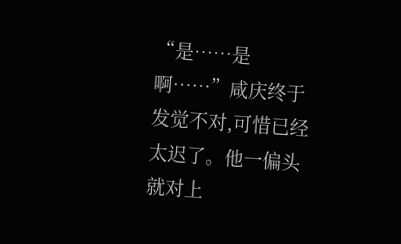“是……是啊……”咸庆终于发觉不对,可惜已经太迟了。他一偏头就对上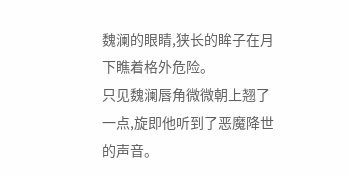魏澜的眼睛,狭长的眸子在月下瞧着格外危险。
只见魏澜唇角微微朝上翘了一点,旋即他听到了恶魔降世的声音。